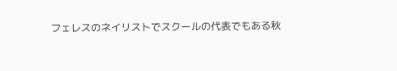フェレスのネイリストでスクールの代表でもある秋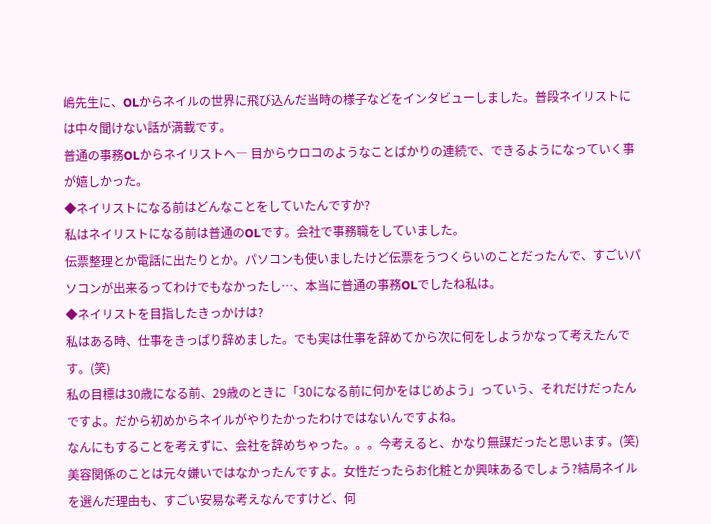嶋先生に、OLからネイルの世界に飛び込んだ当時の様子などをインタビューしました。普段ネイリストには中々聞けない話が満載です。
普通の事務OLからネイリストへ― 目からウロコのようなことばかりの連続で、できるようになっていく事が嬉しかった。
◆ネイリストになる前はどんなことをしていたんですか?
私はネイリストになる前は普通のOLです。会社で事務職をしていました。
伝票整理とか電話に出たりとか。パソコンも使いましたけど伝票をうつくらいのことだったんで、すごいパソコンが出来るってわけでもなかったし…、本当に普通の事務OLでしたね私は。
◆ネイリストを目指したきっかけは?
私はある時、仕事をきっぱり辞めました。でも実は仕事を辞めてから次に何をしようかなって考えたんです。(笑)
私の目標は30歳になる前、29歳のときに「30になる前に何かをはじめよう」っていう、それだけだったんですよ。だから初めからネイルがやりたかったわけではないんですよね。
なんにもすることを考えずに、会社を辞めちゃった。。。今考えると、かなり無謀だったと思います。(笑)
美容関係のことは元々嫌いではなかったんですよ。女性だったらお化粧とか興味あるでしょう?結局ネイルを選んだ理由も、すごい安易な考えなんですけど、何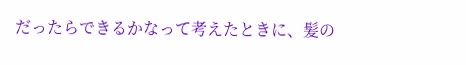だったらできるかなって考えたときに、髪の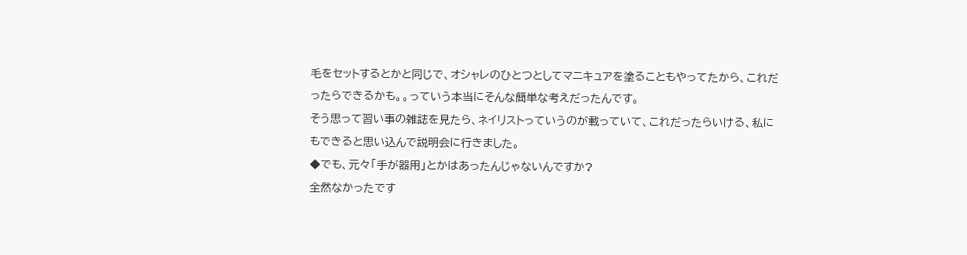毛をセットするとかと同じで、オシャレのひとつとしてマニキュアを塗ることもやってたから、これだったらできるかも。。っていう本当にそんな簡単な考えだったんです。
そう思って習い事の雑誌を見たら、ネイリストっていうのが載っていて、これだったらいける、私にもできると思い込んで説明会に行きました。
◆でも、元々「手が器用」とかはあったんじゃないんですか?
全然なかったです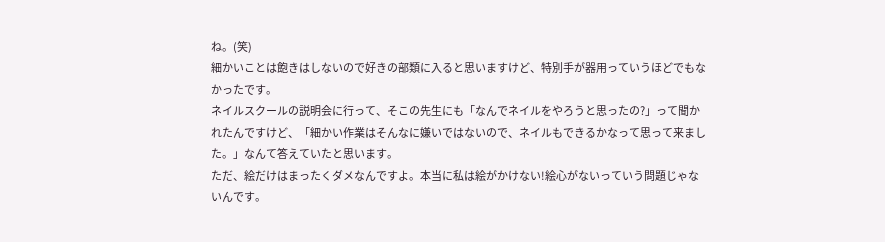ね。(笑)
細かいことは飽きはしないので好きの部類に入ると思いますけど、特別手が器用っていうほどでもなかったです。
ネイルスクールの説明会に行って、そこの先生にも「なんでネイルをやろうと思ったの?」って聞かれたんですけど、「細かい作業はそんなに嫌いではないので、ネイルもできるかなって思って来ました。」なんて答えていたと思います。
ただ、絵だけはまったくダメなんですよ。本当に私は絵がかけない!絵心がないっていう問題じゃないんです。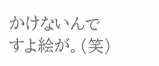かけないんですよ絵が。(笑)